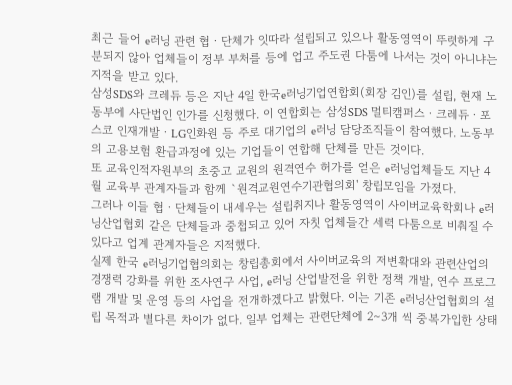최근 들어 e러닝 관련 협ㆍ단체가 잇따라 설립되고 있으나 활동영역이 뚜렷하게 구분되지 않아 업체들이 정부 부처를 등에 업고 주도권 다툼에 나서는 것이 아니냐는 지적을 받고 있다.
삼성SDS와 크레듀 등은 지난 4일 한국e러닝기업연합회(회장 김인)를 설립, 현재 노동부에 사단법인 인가를 신청했다. 이 연합회는 삼성SDS 멀티캠퍼스ㆍ크레듀ㆍ포스코 인재개발ㆍLG인화원 등 주로 대기업의 e러닝 담당조직들이 참여했다. 노동부의 고용보험 환급과정에 있는 기업들이 연합해 단체를 만든 것이다.
또 교육인적자원부의 초중고 교원의 원격연수 허가를 얻은 e러닝업체들도 지난 4월 교육부 관계자들과 함께 `원격교원연수기관협의회' 창립모임을 가졌다.
그러나 이들 협ㆍ단체들이 내세우는 설립취지나 활동영역이 사이버교육학회나 e러닝산업협회 같은 단체들과 중첩되고 있어 자칫 업체들간 세력 다툼으로 비춰질 수 있다고 업계 관계자들은 지적했다.
실제 한국 e러닝기업협의회는 창립총회에서 사이버교육의 저변확대와 관련산업의 경쟁력 강화를 위한 조사연구 사업, e러닝 산업발전을 위한 정책 개발, 연수 프로그램 개발 및 운영 등의 사업을 전개하겠다고 밝혔다. 이는 기존 e러닝산업협회의 설립 목적과 별다른 차이가 없다. 일부 업체는 관련단체에 2∼3개 씩 중복가입한 상태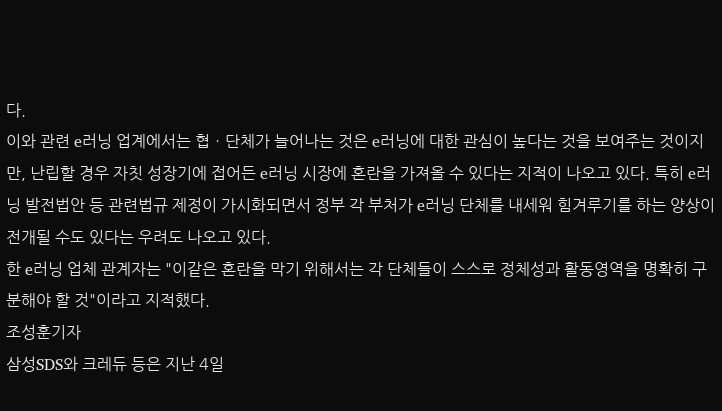다.
이와 관련 e러닝 업계에서는 협ㆍ단체가 늘어나는 것은 e러닝에 대한 관심이 높다는 것을 보여주는 것이지만, 난립할 경우 자칫 성장기에 접어든 e러닝 시장에 혼란을 가져올 수 있다는 지적이 나오고 있다. 특히 e러닝 발전법안 등 관련법규 제정이 가시화되면서 정부 각 부처가 e러닝 단체를 내세워 힘겨루기를 하는 양상이 전개될 수도 있다는 우려도 나오고 있다.
한 e러닝 업체 관계자는 "이같은 혼란을 막기 위해서는 각 단체들이 스스로 정체성과 활동영역을 명확히 구분해야 할 것"이라고 지적했다.
조성훈기자
삼성SDS와 크레듀 등은 지난 4일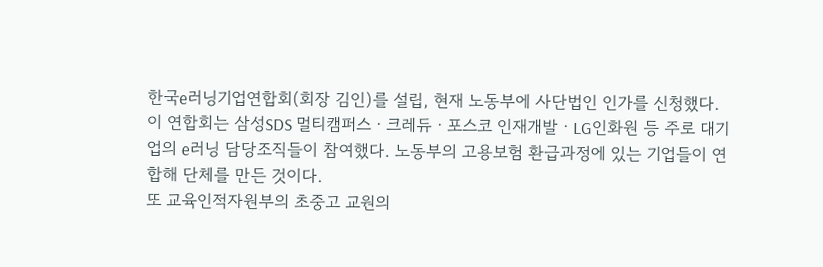한국e러닝기업연합회(회장 김인)를 설립, 현재 노동부에 사단법인 인가를 신청했다. 이 연합회는 삼성SDS 멀티캠퍼스ㆍ크레듀ㆍ포스코 인재개발ㆍLG인화원 등 주로 대기업의 e러닝 담당조직들이 참여했다. 노동부의 고용보험 환급과정에 있는 기업들이 연합해 단체를 만든 것이다.
또 교육인적자원부의 초중고 교원의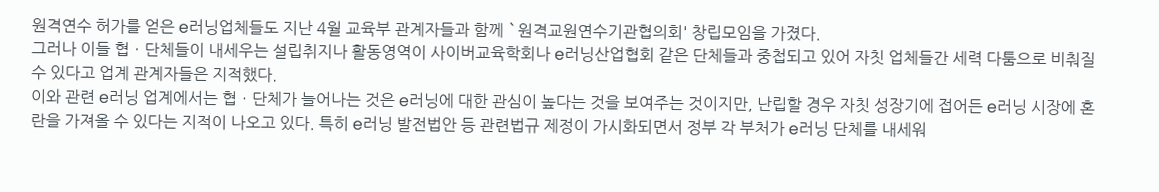원격연수 허가를 얻은 e러닝업체들도 지난 4월 교육부 관계자들과 함께 `원격교원연수기관협의회' 창립모임을 가졌다.
그러나 이들 협ㆍ단체들이 내세우는 설립취지나 활동영역이 사이버교육학회나 e러닝산업협회 같은 단체들과 중첩되고 있어 자칫 업체들간 세력 다툼으로 비춰질 수 있다고 업계 관계자들은 지적했다.
이와 관련 e러닝 업계에서는 협ㆍ단체가 늘어나는 것은 e러닝에 대한 관심이 높다는 것을 보여주는 것이지만, 난립할 경우 자칫 성장기에 접어든 e러닝 시장에 혼란을 가져올 수 있다는 지적이 나오고 있다. 특히 e러닝 발전법안 등 관련법규 제정이 가시화되면서 정부 각 부처가 e러닝 단체를 내세워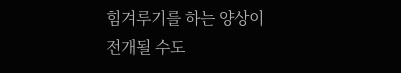힘겨루기를 하는 양상이 전개될 수도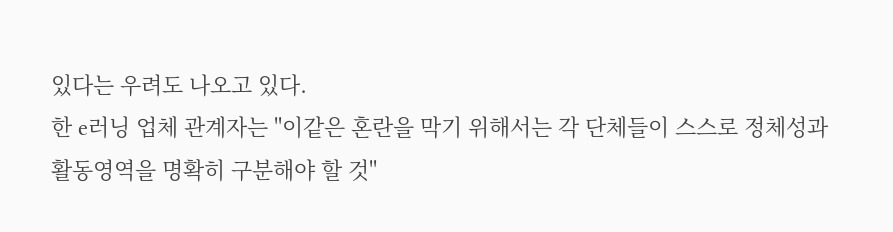있다는 우려도 나오고 있다.
한 e러닝 업체 관계자는 "이같은 혼란을 막기 위해서는 각 단체들이 스스로 정체성과 활동영역을 명확히 구분해야 할 것"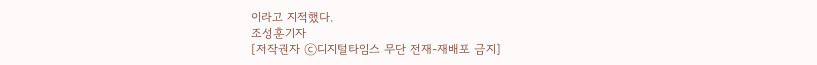이라고 지적했다.
조성훈기자
[저작권자 ⓒ디지털타임스 무단 전재-재배포 금지]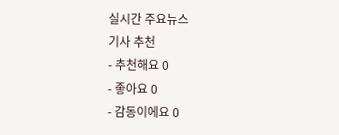실시간 주요뉴스
기사 추천
- 추천해요 0
- 좋아요 0
- 감동이에요 0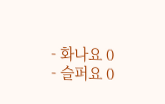- 화나요 0
- 슬퍼요 0